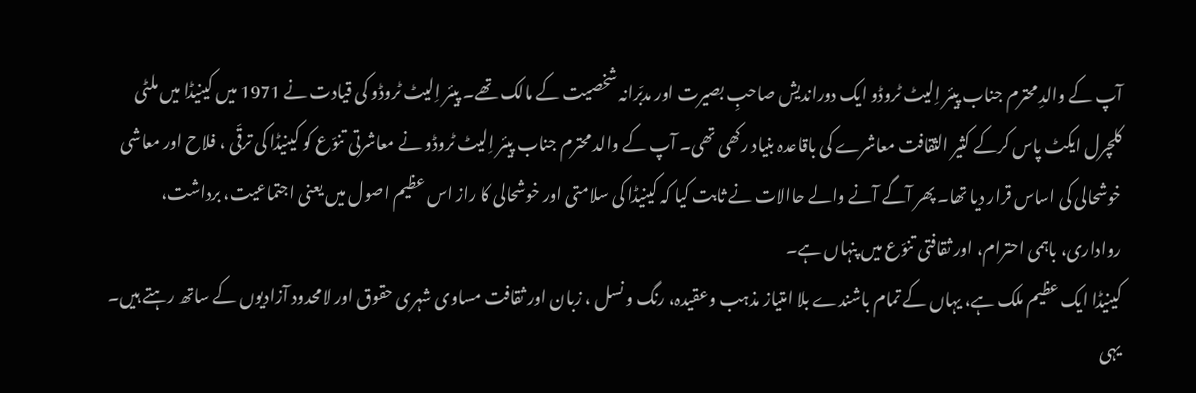آپ کے والدِ محترم جناب پیئر اِلیٹ ٹروڈو ایک دوراندیش صاحبِ بصیرت اور مدبّرانہ شخصیت کے مالک تھے۔ پیئر اِلیٹ ٹروڈو کی قیادت نے 1971 میں کینیڈا میں ملٹی کلچرل ایکٹ پاس کرکے کثیر الثقافت معاشرے کی باقاعدہ بنیاد رکھی تھی۔ آپ کے والد محترم جناب پیئر اِلیٹ ٹروڈو نے معاشرتی تنوّع کو کینیڈا کی ترقّی ، فلاح اور معاشی خوشحالی کی اساس قرار دیا تھا۔ پھر آگے آنے والے حاالات نے ثابت کیا کہ کینیڈا کی سلامتی اور خوشحالی کا راز اس عظیم اصول میں یعنی اجتماعیت، برداشت، رواداری، باہمی احترام، اور ثقافتی تنوّع میں پنہاں ہے۔
کینیڈا ایک عظیم ملک ہے، یہاں کے تمام باشندے بلا امتیاز مذہب وعقیدہ، رنگ و نسل ، زبان اور ثقافت مساوی شہری حقوق اور لامحدود آزادیوں کے ساتھ رہتے ہیں۔ یہی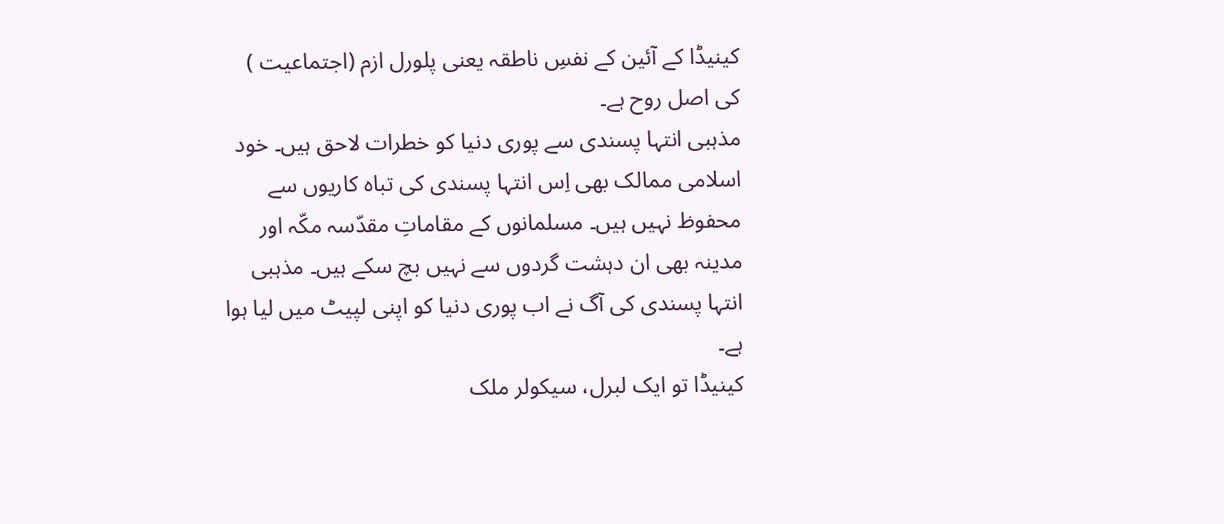کینیڈا کے آئین کے نفسِ ناطقہ یعنی پلورل ازم (اجتماعیت ) کی اصل روح ہے۔
مذہبی انتہا پسندی سے پوری دنیا کو خطرات لاحق ہیں۔ خود اسلامی ممالک بھی اِس انتہا پسندی کی تباہ کاریوں سے محفوظ نہیں ہیں۔ مسلمانوں کے مقاماتِ مقدّسہ مکّہ اور مدینہ بھی ان دہشت گردوں سے نہیں بچ سکے ہیں۔ مذہبی انتہا پسندی کی آگ نے اب پوری دنیا کو اپنی لپیٹ میں لیا ہوا ہے۔
کینیڈا تو ایک لبرل، سیکولر ملک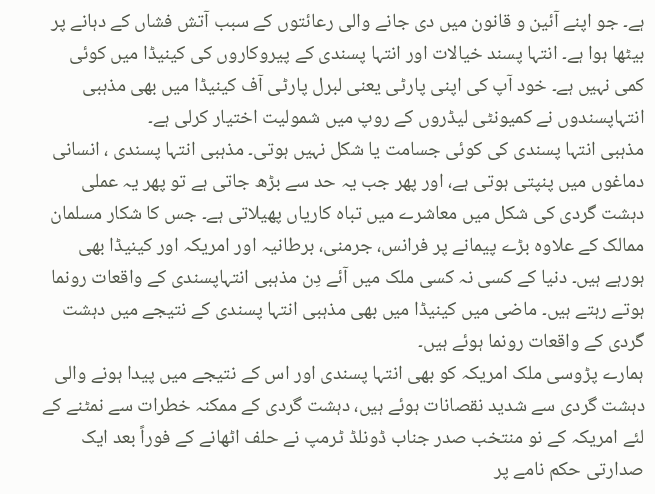ہے۔ جو اپنے آئین و قانون میں دی جانے والی رعائتوں کے سبب آتش فشاں کے دہانے پر بیٹھا ہوا ہے۔ انتہا پسند خیالات اور انتہا پسندی کے پیروکاروں کی کینیڈا میں کوئی کمی نہیں ہے۔ خود آپ کی اپنی پارٹی یعنی لبرل پارٹی آف کینیڈا میں بھی مذہبی انتہاپسندوں نے کمیونٹی لیڈروں کے روپ میں شمولیت اختیار کرلی ہے۔
مذہبی انتہا پسندی کی کوئی جسامت یا شکل نہیں ہوتی۔ مذہبی انتہا پسندی ، انسانی دماغوں میں پنپتی ہوتی ہے، اور پھر جب یہ حد سے بڑھ جاتی ہے تو پھر یہ عملی دہشت گردی کی شکل میں معاشرے میں تباہ کاریاں پھیلاتی ہے۔ جس کا شکار مسلمان ممالک کے علاوہ بڑے پیمانے پر فرانس، جرمنی، برطانیہ اور امریکہ اور کینیڈا بھی ہورہے ہیں۔ دنیا کے کسی نہ کسی ملک میں آئے دِن مذہبی انتہاپسندی کے واقعات رونما ہوتے رہتے ہیں۔ ماضی میں کینیڈا میں بھی مذہبی انتہا پسندی کے نتیجے میں دہشت گردی کے واقعات رونما ہوئے ہیں۔
ہمارے پڑوسی ملک امریکہ کو بھی انتہا پسندی اور اس کے نتیجے میں پیدا ہونے والی دہشت گردی سے شدید نقصانات ہوئے ہیں، دہشت گردی کے ممکنہ خطرات سے نمٹنے کے لئے امریکہ کے نو منتخب صدر جناب ڈونلڈ ٹرمپ نے حلف اٹھانے کے فوراً بعد ایک صدارتی حکم نامے پر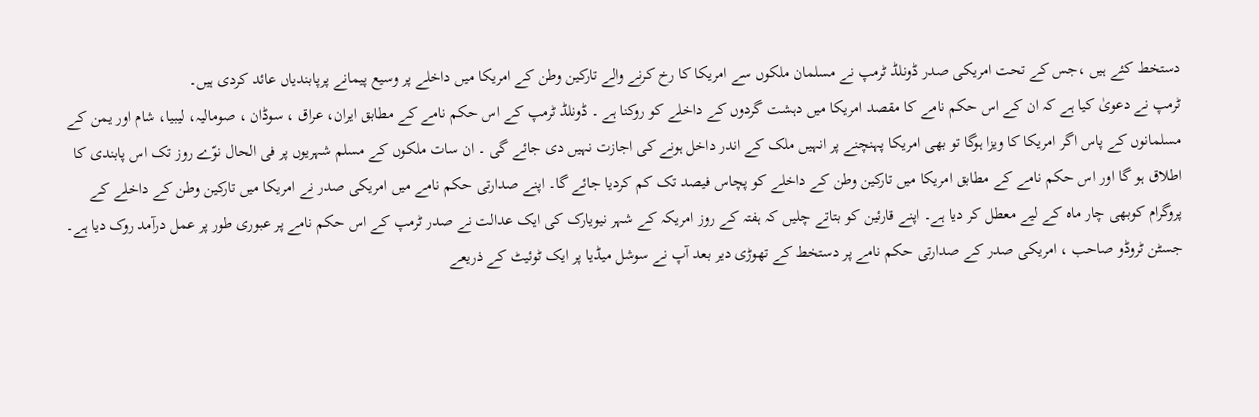دستخط کئے ہیں ،جس کے تحت امریکی صدر ڈونلڈ ٹرمپ نے مسلمان ملکوں سے امریکا کا رخ کرنے والے تارکین وطن کے امریکا میں داخلے پر وسیع پیمانے پرپابندیاں عائد کردی ہیں۔
ٹرمپ نے دعویٰ کیا ہے کہ ان کے اس حکم نامے کا مقصد امریکا میں دہشت گردوں کے داخلے کو روکنا ہے ۔ ڈونلڈ ٹرمپ کے اس حکم نامے کے مطابق ایران، عراق ، سوڈان ، صومالیہ، لیبیا، شام اور یمن کے مسلمانوں کے پاس اگر امریکا کا ویزا ہوگا تو بھی امریکا پہنچنے پر انہیں ملک کے اندر داخل ہونے کی اجازت نہیں دی جائے گی ۔ ان سات ملکوں کے مسلم شہریوں پر فی الحال نوّے روز تک اس پابندی کا اطلاق ہو گا اور اس حکم نامے کے مطابق امریکا میں تارکین وطن کے داخلے کو پچاس فیصد تک کم کردیا جائے گا۔ اپنے صدارتی حکم نامے میں امریکی صدر نے امریکا میں تارکین وطن کے داخلے کے پروگرام کوبھی چار ماہ کے لیے معطل کر دیا ہے۔ اپنے قارئین کو بتاتے چلیں کہ ہفتہ کے روز امریکہ کے شہر نیویارک کی ایک عدالت نے صدر ٹرمپ کے اس حکم نامے پر عبوری طور پر عمل درآمد روک دیا ہے۔
جسٹن ٹروڈو صاحب ، امریکی صدر کے صدارتی حکم نامے پر دستخط کے تھوڑی دیر بعد آپ نے سوشل میڈیا پر ایک ٹوئیٹ کے ذریعے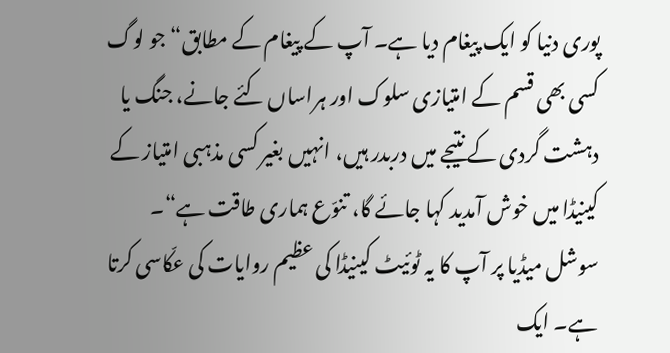پوری دنیا کو ایک پیغام دیا ہے۔ آپ کے پیغام کے مطابق“جو لوگ کسی بھی قسم کے امتیازی سلوک اور ہراساں کئے جانے، جنگ یا دہشت گردی کے نتیجے میں دربدر ہیں، انہیں بغیر کسی مذہبی امتیاز کے کینیڈا میں خوش آمدید کہا جائے گا، تنوّع ہماری طاقت ہے“۔
سوشل میڈیا پر آپ کا یہ ٹوئیٹ کینیڈا کی عظیم روایات کی عکّاسی کرتا ہے۔ ایک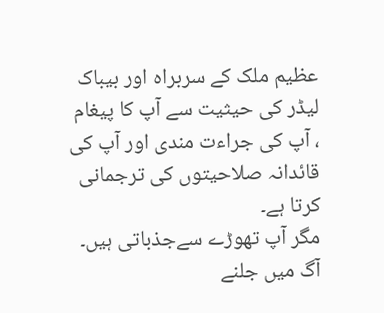عظیم ملک کے سربراہ اور بیباک لیڈر کی حیثیت سے آپ کا پیغام ، آپ کی جراءت مندی اور آپ کی قائدانہ صلاحیتوں کی ترجمانی کرتا ہے۔
مگر آپ تھوڑے سےجذباتی ہیں۔ آگ میں جلنے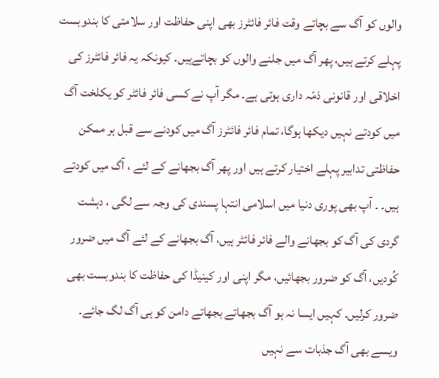والوں کو آگ سے بچاتے وقت فائر فائٹرز بھی اپنی حفاظت اور سلامتی کا بندوبست پہلے کرتے ہیں، پھر آگ میں جلنے والوں کو بچاتےہیں۔ کیونکہ یہ فائر فائٹرز کی اخلاقی اور قانونی ذمّہ داری ہوتی ہے۔ مگر آپ نے کسی فائر فائٹر کو یکلخت آگ میں کودتے نہیں دیکھا ہوگا، تمام فائر فائٹرز آگ میں کودنے سے قبل ہر ممکن حفاظتی تدابیر پہلے اختیار کرتے ہیں اور پھر آگ بجھانے کے لئے ، آگ میں کودتے ہیں۔ ۔ آپ بھی پوری دنیا میں اسلامی انتہا پسندی کی وجہ سے لگی ، دہشت گردی کی آگ کو بجھانے والے فائر فائٹر ہیں، آگ بجھانے کے لئے آگ میں ضرور کُودیں، آگ کو ضرور بجھائیں، مگر اپنی اور کینیڈا کی حفاظت کا بندوبست بھی ضرور کرلیں۔ کہیں ایسا نہ ہو آگ بجھاتے بجھاتے دامن کو ہی آگ لگ جائے۔ ویسے بھی آگ جذبات سے نہیں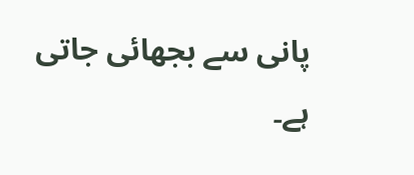پانی سے بجھائی جاتی ہے۔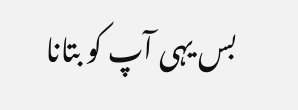بس یہی آپ کو بتانا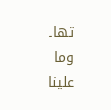تھا۔ وما علینا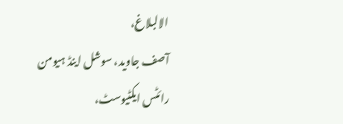الالبلاغ،
آصف جاوید، سوشل اینڈ ہیومن رائٹس ایکٹیوسٹ،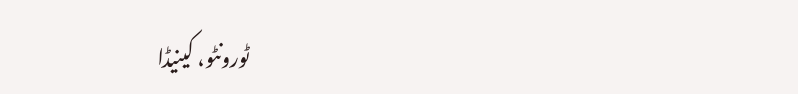ٹورونٹو، کینیڈا